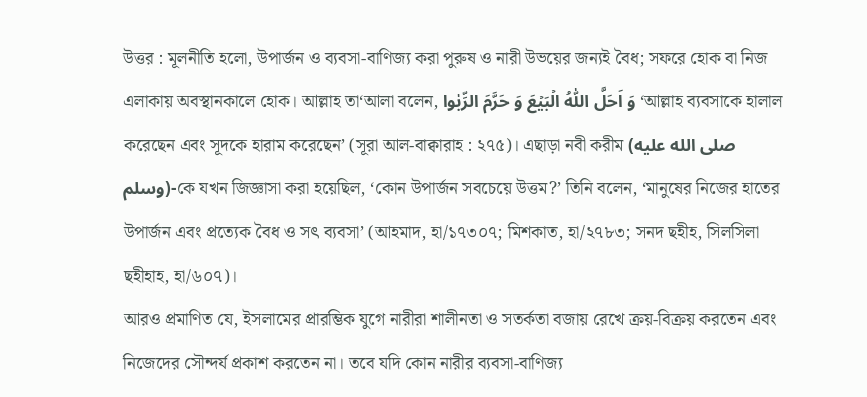উত্তর : মূলনীতি হলো, উপার্জন ও ব্যবসা-বাণিজ্য করা পুরুষ ও নারী উভয়ের জন্যই বৈধ; সফরে হোক বা নিজ এলাকায় অবস্থানকালে হোক। আল্লাহ তা‘আলা বলেন, وَ اَحَلَّ اللّٰہُ الۡبَیۡعَ وَ حَرَّمَ الرِّبٰوا ‘আল্লাহ ব্যবসাকে হালাল করেছেন এবং সূদকে হারাম করেছেন’ (সূরা আল-বাক্বারাহ : ২৭৫)। এছাড়া নবী করীম (صلى الله عليه وسلم)-কে যখন জিজ্ঞাসা করা হয়েছিল, ‘কোন উপার্জন সবচেয়ে উত্তম?’ তিনি বলেন, ‘মানুষের নিজের হাতের উপার্জন এবং প্রত্যেক বৈধ ও সৎ ব্যবসা’ (আহমাদ, হা/১৭৩০৭; মিশকাত, হা/২৭৮৩; সনদ ছহীহ, সিলসিলা ছহীহাহ, হা/৬০৭)।
আরও প্রমাণিত যে, ইসলামের প্রারম্ভিক যুগে নারীরা শালীনতা ও সতর্কতা বজায় রেখে ক্রয়-বিক্রয় করতেন এবং নিজেদের সৌন্দর্য প্রকাশ করতেন না। তবে যদি কোন নারীর ব্যবসা-বাণিজ্য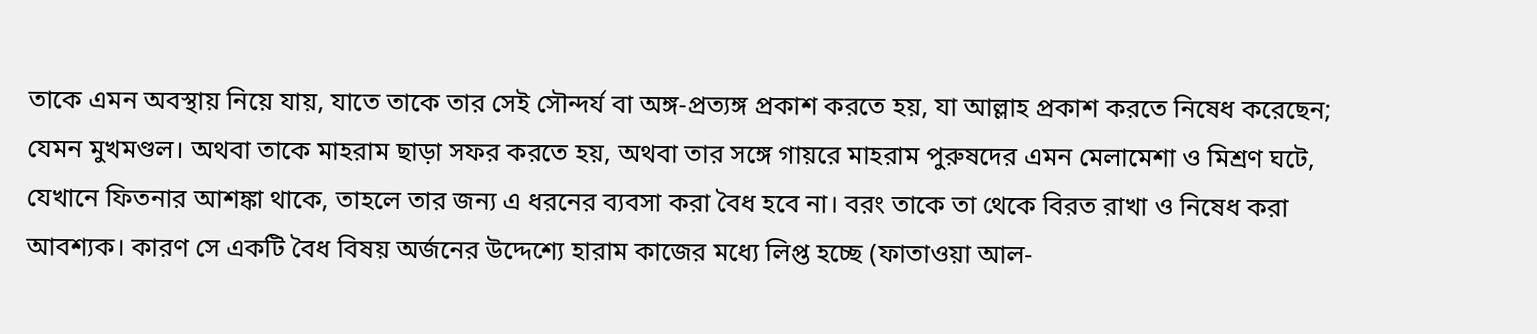তাকে এমন অবস্থায় নিয়ে যায়, যাতে তাকে তার সেই সৌন্দর্য বা অঙ্গ-প্রত্যঙ্গ প্রকাশ করতে হয়, যা আল্লাহ প্রকাশ করতে নিষেধ করেছেন; যেমন মুখমণ্ডল। অথবা তাকে মাহরাম ছাড়া সফর করতে হয়, অথবা তার সঙ্গে গায়রে মাহরাম পুরুষদের এমন মেলামেশা ও মিশ্রণ ঘটে, যেখানে ফিতনার আশঙ্কা থাকে, তাহলে তার জন্য এ ধরনের ব্যবসা করা বৈধ হবে না। বরং তাকে তা থেকে বিরত রাখা ও নিষেধ করা আবশ্যক। কারণ সে একটি বৈধ বিষয় অর্জনের উদ্দেশ্যে হারাম কাজের মধ্যে লিপ্ত হচ্ছে (ফাতাওয়া আল-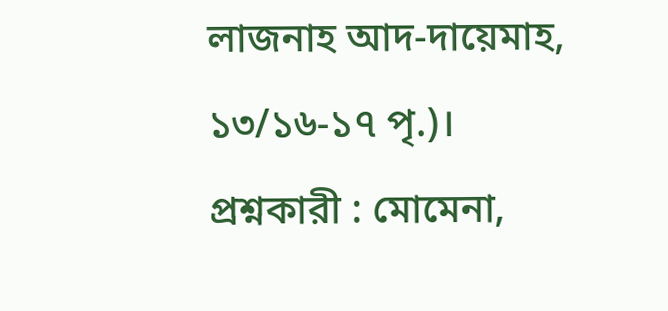লাজনাহ আদ-দায়েমাহ, ১৩/১৬-১৭ পৃ.)।
প্রশ্নকারী : মোমেনা,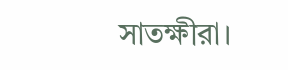সাতক্ষীরা।